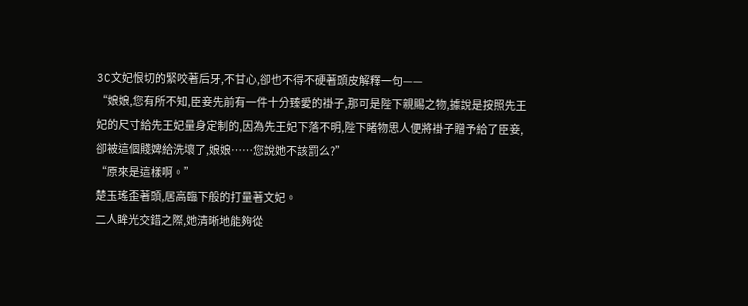3C文妃恨切的緊咬著后牙,不甘心,卻也不得不硬著頭皮解釋一句——
“娘娘,您有所不知,臣妾先前有一件十分臻愛的褂子,那可是陛下親賜之物,據說是按照先王妃的尺寸給先王妃量身定制的,因為先王妃下落不明,陛下睹物思人便將褂子贈予給了臣妾,卻被這個賤婢給洗壞了,娘娘……您說她不該罰么?”
“原來是這樣啊。”
楚玉瑤歪著頭,居高臨下般的打量著文妃。
二人眸光交錯之際,她清晰地能夠從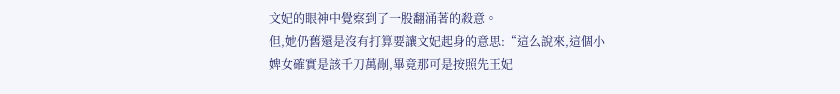文妃的眼神中覺察到了一股翻涌著的殺意。
但,她仍舊還是沒有打算要讓文妃起身的意思:“這么說來,這個小婢女確實是該千刀萬剮,畢竟那可是按照先王妃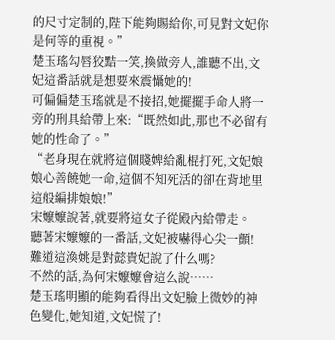的尺寸定制的,陛下能夠賜給你,可見對文妃你是何等的重視。”
楚玉瑤勾唇狡黠一笑,換做旁人,誰聽不出,文妃這番話就是想要來震懾她的!
可偏偏楚玉瑤就是不接招,她擺擺手命人將一旁的刑具給帶上來:“既然如此,那也不必留有她的性命了。”
“老身現在就將這個賤婢給亂棍打死,文妃娘娘心善饒她一命,這個不知死活的卻在背地里這般編排娘娘!”
宋嬤嬤說著,就要將這女子從殿內給帶走。
聽著宋嬤嬤的一番話,文妃被嚇得心尖一顫!
難道這渙姚是對懿貴妃說了什么嗎?
不然的話,為何宋嬤嬤會這么說……
楚玉瑤明顯的能夠看得出文妃臉上微妙的神色變化,她知道,文妃慌了!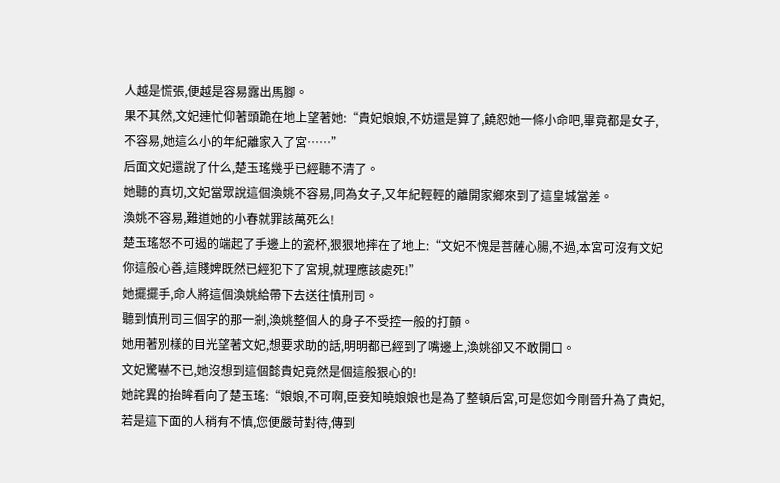人越是慌張,便越是容易露出馬腳。
果不其然,文妃連忙仰著頭跪在地上望著她:“貴妃娘娘,不妨還是算了,饒恕她一條小命吧,畢竟都是女子,不容易,她這么小的年紀離家入了宮……”
后面文妃還說了什么,楚玉瑤幾乎已經聽不清了。
她聽的真切,文妃當眾說這個渙姚不容易,同為女子,又年紀輕輕的離開家鄉來到了這皇城當差。
渙姚不容易,難道她的小春就罪該萬死么!
楚玉瑤怒不可遏的端起了手邊上的瓷杯,狠狠地摔在了地上:“文妃不愧是菩薩心腸,不過,本宮可沒有文妃你這般心善,這賤婢既然已經犯下了宮規,就理應該處死!”
她擺擺手,命人將這個渙姚給帶下去送往慎刑司。
聽到慎刑司三個字的那一剎,渙姚整個人的身子不受控一般的打顫。
她用著別樣的目光望著文妃,想要求助的話,明明都已經到了嘴邊上,渙姚卻又不敢開口。
文妃驚嚇不已,她沒想到這個懿貴妃竟然是個這般狠心的!
她詫異的抬眸看向了楚玉瑤:“娘娘,不可啊,臣妾知曉娘娘也是為了整頓后宮,可是您如今剛晉升為了貴妃,若是這下面的人稍有不慎,您便嚴苛對待,傳到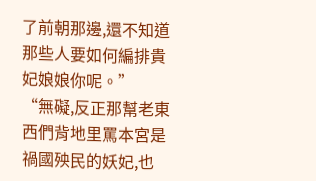了前朝那邊,還不知道那些人要如何編排貴妃娘娘你呢。”
“無礙,反正那幫老東西們背地里罵本宮是禍國殃民的妖妃,也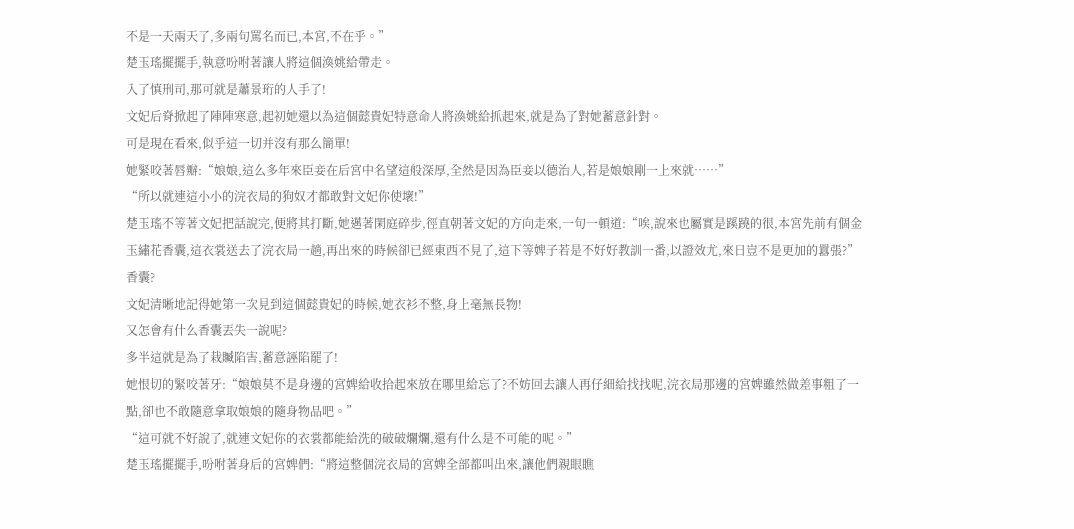不是一天兩天了,多兩句罵名而已,本宮,不在乎。”
楚玉瑤擺擺手,執意吩咐著讓人將這個渙姚給帶走。
入了慎刑司,那可就是蕭景珩的人手了!
文妃后脊掀起了陣陣寒意,起初她還以為這個懿貴妃特意命人將渙姚給抓起來,就是為了對她蓄意針對。
可是現在看來,似乎這一切并沒有那么簡單!
她緊咬著唇瓣:“娘娘,這么多年來臣妾在后宮中名望這般深厚,全然是因為臣妾以德治人,若是娘娘剛一上來就……”
“所以就連這小小的浣衣局的狗奴才都敢對文妃你使壞!”
楚玉瑤不等著文妃把話說完,便將其打斷,她邁著閑庭碎步,徑直朝著文妃的方向走來,一句一頓道:“唉,說來也屬實是蹊蹺的很,本宮先前有個金玉繡花香囊,這衣裳送去了浣衣局一趟,再出來的時候卻已經東西不見了,這下等婢子若是不好好教訓一番,以證效尤,來日豈不是更加的囂張?”
香囊?
文妃清晰地記得她第一次見到這個懿貴妃的時候,她衣衫不整,身上毫無長物!
又怎會有什么香囊丟失一說呢?
多半這就是為了栽贓陷害,蓄意誣陷罷了!
她恨切的緊咬著牙:“娘娘莫不是身邊的宮婢給收拾起來放在哪里給忘了?不妨回去讓人再仔細給找找呢,浣衣局那邊的宮婢雖然做差事粗了一點,卻也不敢隨意拿取娘娘的隨身物品吧。”
“這可就不好說了,就連文妃你的衣裳都能給洗的破破爛爛,還有什么是不可能的呢。”
楚玉瑤擺擺手,吩咐著身后的宮婢們:“將這整個浣衣局的宮婢全部都叫出來,讓他們親眼瞧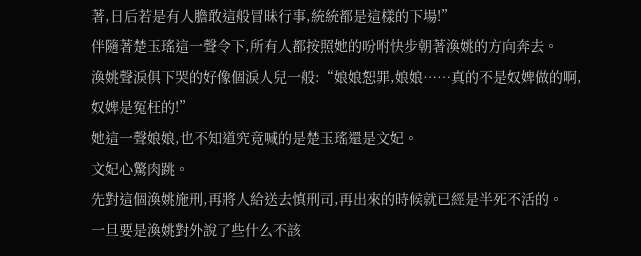著,日后若是有人膽敢這般冒昧行事,統統都是這樣的下場!”
伴隨著楚玉瑤這一聲令下,所有人都按照她的吩咐快步朝著渙姚的方向奔去。
渙姚聲淚俱下哭的好像個淚人兒一般:“娘娘恕罪,娘娘……真的不是奴婢做的啊,奴婢是冤枉的!”
她這一聲娘娘,也不知道究竟喊的是楚玉瑤還是文妃。
文妃心驚肉跳。
先對這個渙姚施刑,再將人給送去慎刑司,再出來的時候就已經是半死不活的。
一旦要是渙姚對外說了些什么不該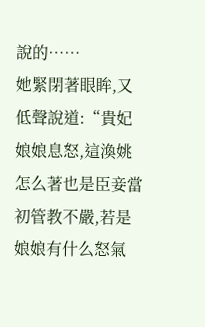說的……
她緊閉著眼眸,又低聲說道:“貴妃娘娘息怒,這渙姚怎么著也是臣妾當初管教不嚴,若是娘娘有什么怒氣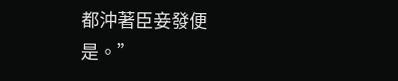都沖著臣妾發便是。”